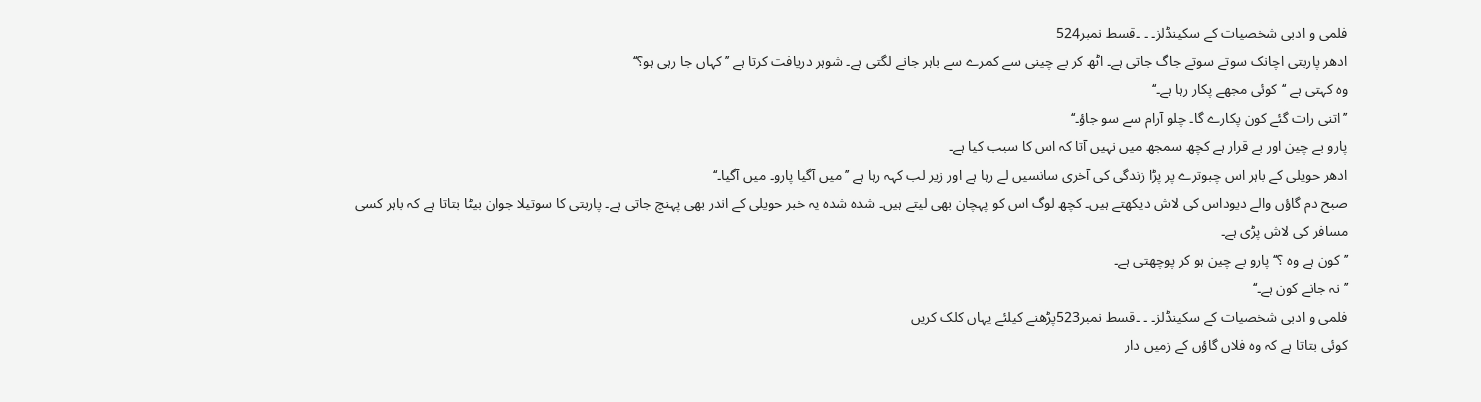فلمی و ادبی شخصیات کے سکینڈلز۔ ۔ ۔قسط نمبر524
ادھر پاربتی اچانک سوتے سوتے جاگ جاتی ہے۔ اٹھ کر بے چینی سے کمرے سے باہر جانے لگتی ہے۔ شوہر دریافت کرتا ہے ’’کہاں جا رہی ہو؟‘‘
وہ کہتی ہے ‘‘کوئی مجھے پکار رہا ہے۔‘‘
’’اتنی رات گئے کون پکارے گا۔ چلو آرام سے سو جاؤ۔‘‘
پارو بے چین اور بے قرار ہے کچھ سمجھ میں نہیں آتا کہ اس کا سبب کیا ہے۔
ادھر حویلی کے باہر اس چبوترے پر پڑا زندگی کی آخری سانسیں لے رہا ہے اور زیر لب کہہ رہا ہے ’’میں آگیا پارو۔ میں آگیا۔‘‘
صبح دم گاؤں والے دیوداس کی لاش دیکھتے ہیں۔ کچھ لوگ اس کو پہچان بھی لیتے ہیں۔ شدہ شدہ یہ خبر حویلی کے اندر بھی پہنچ جاتی ہے۔ پاربتی کا سوتیلا جوان بیٹا بتاتا ہے کہ باہر کسی مسافر کی لاش پڑی ہے۔
’’کون ہے وہ ؟‘‘ پارو بے چین ہو کر پوچھتی ہے۔
’’نہ جانے کون ہے۔‘‘
فلمی و ادبی شخصیات کے سکینڈلز۔ ۔ ۔قسط نمبر523پڑھنے کیلئے یہاں کلک کریں
کوئی بتاتا ہے کہ وہ فلاں گاؤں کے زمیں دار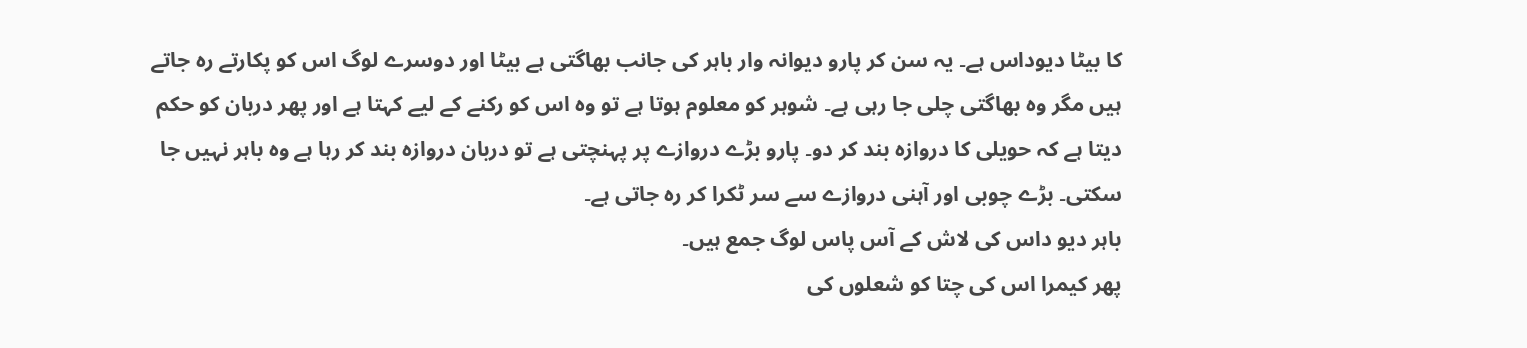کا بیٹا دیوداس ہے۔ یہ سن کر پارو دیوانہ وار باہر کی جانب بھاگتی ہے بیٹا اور دوسرے لوگ اس کو پکارتے رہ جاتے ہیں مگر وہ بھاگتی چلی جا رہی ہے۔ شوہر کو معلوم ہوتا ہے تو وہ اس کو رکنے کے لیے کہتا ہے اور پھر دربان کو حکم دیتا ہے کہ حویلی کا دروازہ بند کر دو۔ پارو بڑے دروازے پر پہنچتی ہے تو دربان دروازہ بند کر رہا ہے وہ باہر نہیں جا سکتی۔ بڑے چوبی اور آہنی دروازے سے سر ٹکرا کر رہ جاتی ہے۔
باہر دیو داس کی لاش کے آس پاس لوگ جمع ہیں۔
پھر کیمرا اس کی چتا کو شعلوں کی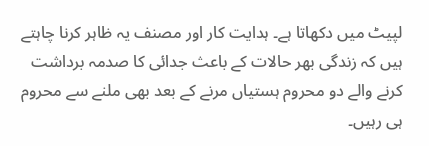لپیٹ میں دکھاتا ہے۔ ہدایت کار اور مصنف یہ ظاہر کرنا چاہتے ہیں کہ زندگی بھر حالات کے باعث جدائی کا صدمہ برداشت کرنے والے دو محروم ہستیاں مرنے کے بعد بھی ملنے سے محروم ہی رہیں۔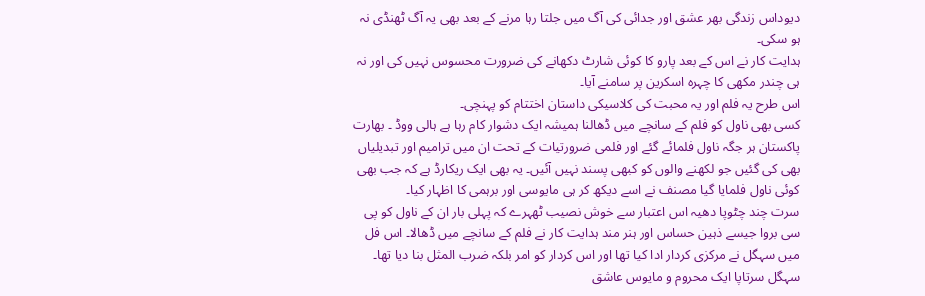دیوداس زندگی بھر عشق اور جدائی کی آگ میں جلتا رہا مرنے کے بعد بھی یہ آگ ٹھنڈی نہ ہو سکی۔
ہدایت کار نے اس کے بعد پارو کا کوئی شارٹ دکھانے کی ضرورت محسوس نہیں کی اور نہ ہی چندر مکھی کا چہرہ اسکرین پر سامنے آیا۔
اس طرح یہ فلم اور یہ محبت کی کلاسیکی داستان اختتام کو پہنچی۔
کسی بھی ناول کو فلم کے سانچے میں ڈھالنا ہمیشہ ایک دشوار کام رہا ہے ہالی ووڈ ۔ بھارت پاکستان ہر جگہ ناول فلمائے گئے اور فلمی ضرورتیات کے تحت ان میں ترامیم اور تبدیلیاں بھی کی گئیں جو لکھنے والوں کو کبھی پسند نہیں آئیں۔ یہ بھی ایک ریکارڈ ہے کہ جب بھی کوئی ناول فلمایا گیا مصنف نے اسے دیکھ کر ہی مایوسی اور برہمی کا اظہار کیا۔
سرت چند چٹوپا دھیہ اس اعتبار سے خوش نصیب ٹھہرے کہ پہلی بار ان کے ناول کو پی سی بروا جیسے ذہین حساس اور ہنر مند ہدایت کار نے فلم کے سانچے میں ڈھالا۔ اس فل میں سہگل نے مرکزی کردار ادا کیا تھا اور اس کردار کو امر بلکہ ضرب المثل بنا دیا تھا۔ سہگل سرتاپا ایک محروم و مایوس عاشق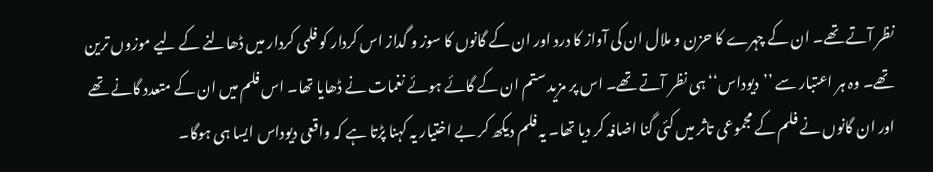نظر آتے تھے۔ ان کے چہرے کا حزن و ملال ان کی آواز کا درد اور ان کے گانوں کا سوز و گداز اس کردار کو فلمی کردار میں ڈھالنے کے لیے موزوں ترین تھے۔ وہ ہر اعتبار سے ’’دیوداس‘‘ ہی نظر آتے تھے۔ اس پر مزید ستم ان کے گائے ہوئے نغمات نے ڈھایا تھا۔ اس فلم میں ان کے متعدد گانے تھے اور ان گانوں نے فلم کے مجموعی تاثر میں کئی گنا اضافہ کر دیا تھا۔ یہ فلم دیکھ کر بے اختیار یہ کہنا پڑتا ہے کہ واقعی دیوداس ایسا ہی ہوگا۔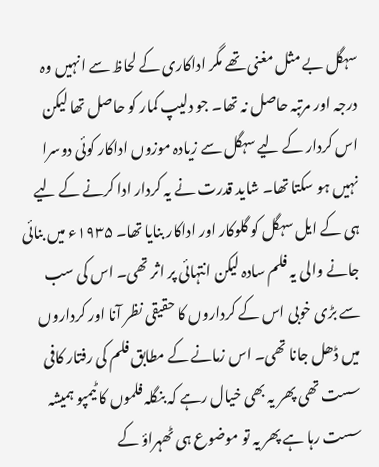سہگل بے مثل مغنی تھے مگر اداکاری کے لحاظ سے انہیں وہ درجہ اور مرتبہ حاصل نہ تھا۔ جو دلیپ کمار کو حاصل تھا لیکن اس کردار کے لیے سہگل سے زیادہ موزوں اداکار کوئی دوسرا نہیں ہو سکتا تھا۔ شاید قدرت نے یہ کردار ادا کرنے کے لیے ہی کے ایل سہگل کو گلوکار اور اداکار بنایا تھا۔ ۱۹۳۵ء میں بنائی جانے والی یہ فلم سادہ لیکن انتہائی پر اثر تھی۔ اس کی سب سے بڑی خوبی اس کے کرداروں کا حقیقی نظر آنا اور کرداروں میں ڈھل جانا تھی۔ اس زمانے کے مطابق فلم کی رفتار کافی سست تھی پھر یہ بھی خیال رہے کہ بنگلہ فلموں کا ٹیمپو ہمیشہ سست رہا ہے پھر یہ تو موضوع ہی ٹھہراؤ کے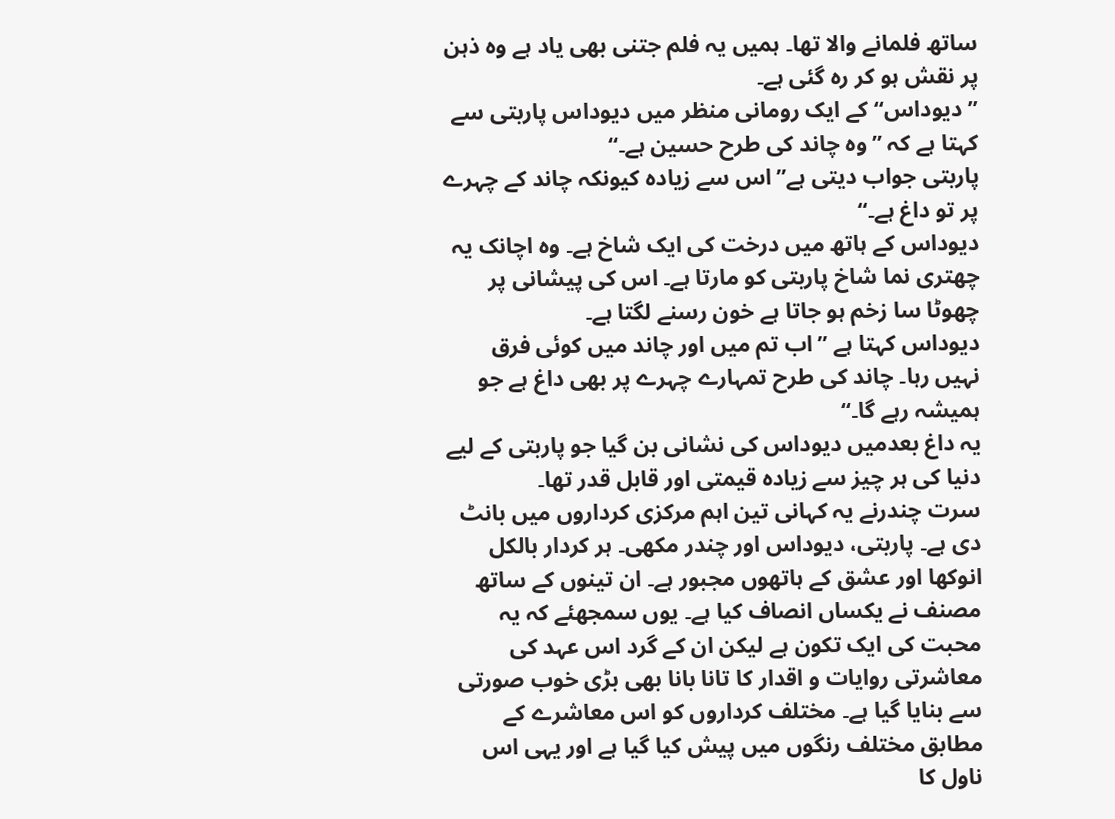ساتھ فلمانے والا تھا۔ ہمیں یہ فلم جتنی بھی یاد ہے وہ ذہن پر نقش ہو کر رہ گئی ہے۔
’’دیوداس‘‘ کے ایک رومانی منظر میں دیوداس پاربتی سے کہتا ہے کہ ’’وہ چاند کی طرح حسین ہے۔‘‘
پاربتی جواب دیتی ہے’’اس سے زیادہ کیونکہ چاند کے چہرے پر تو داغ ہے۔‘‘
دیوداس کے ہاتھ میں درخت کی ایک شاخ ہے۔ وہ اچانک یہ چھتری نما شاخ پاربتی کو مارتا ہے۔ اس کی پیشانی پر چھوٹا سا زخم ہو جاتا ہے خون رسنے لگتا ہے۔
دیوداس کہتا ہے ’’اب تم میں اور چاند میں کوئی فرق نہیں رہا۔ چاند کی طرح تمہارے چہرے پر بھی داغ ہے جو ہمیشہ رہے گا۔‘‘
یہ داغ بعدمیں دیوداس کی نشانی بن گیا جو پاربتی کے لیے دنیا کی ہر چیز سے زیادہ قیمتی اور قابل قدر تھا۔
سرت چندرنے یہ کہانی تین اہم مرکزی کرداروں میں بانٹ دی ہے۔ پاربتی، دیوداس اور چندر مکھی۔ ہر کردار بالکل انوکھا اور عشق کے ہاتھوں مجبور ہے۔ ان تینوں کے ساتھ مصنف نے یکساں انصاف کیا ہے۔ یوں سمجھئے کہ یہ محبت کی ایک تکون ہے لیکن ان کے گرد اس عہد کی معاشرتی روایات و اقدار کا تانا بانا بھی بڑی خوب صورتی سے بنایا گیا ہے۔ مختلف کرداروں کو اس معاشرے کے مطابق مختلف رنگوں میں پیش کیا گیا ہے اور یہی اس ناول کا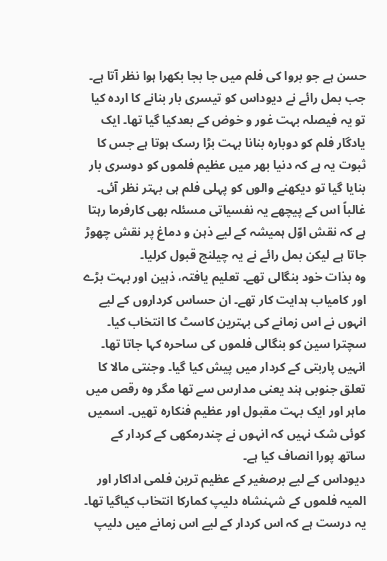حسن ہے جو بروا کی فلم میں جا بجا بکھرا ہوا نظر آتا ہے۔
جب بمل رائے نے دیوداس کو تیسری بار بنانے کا اردہ کیا تو یہ فیصلہ بہت غور و خوض کے بعدکیا گیا تھا۔ ایک یادگار فلم کو دوبارہ بنانا بہت بڑا رسک ہوتا ہے جس کا ثبوت یہ ہے کہ دنیا بھر میں عظیم فلموں کو دوسری بار بنایا گیا تو دیکھنے والوں کو پہلی فلم ہی بہتر نظر آئی۔ غالباً اس کے پیچھے یہ نفسیاتی مسئلہ بھی کارفرما رہتا ہے کہ نقش اوّل ہمیشہ کے لیے ذہن و دماغ پر نقش چھوڑ جاتا ہے لیکن بمل رائے نے یہ چیلنج قبول کرلیا۔
وہ بذات خود بنگالی تھے۔ تعلیم یافتہ، ذہین اور بہت بڑے اور کامیاب ہدایت کار تھے۔ ان حساس کرداروں کے لیے انہوں نے اس زمانے کی بہترین کاسٹ کا انتخاب کیا۔ سچترا سین کو بنگالی فلموں کی ساحرہ کہا جاتا تھا۔ انہیں پاربتی کے کردار میں پیش کیا گیا۔ وجنتی مالا کا تعلق جنوبی ہند یعنی مدارس سے تھا مگر وہ رقص میں ماہر اور ایک بہت مقبول اور عظیم فنکارہ تھیں۔ اسمیں کوئی شک نہیں کہ انہوں نے چندرمکھی کے کردار کے ساتھ پورا انصاف کیا ہے۔
دیوداس کے لیے برصغیر کے عظیم ترین فلمی اداکار اور المیہ فلموں کے شہنشاہ دلیپ کمارکا انتخاب کیاگیا تھا۔ یہ درست ہے کہ اس کردار کے لیے اس زمانے میں دلیپ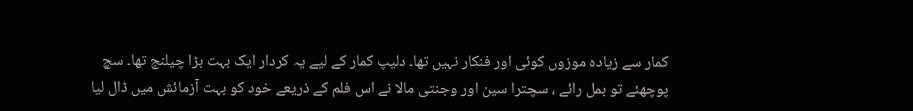کمار سے زیادہ موزوں کوئی اور فنکار نہیں تھا۔ دلیپ کمار کے لیے یہ کردار ایک بہت بڑا چیلنج تھا۔ سچ پوچھئے تو بمل رائے ، سچترا سین اور وجنتی مالا نے اس فلم کے ذریعے خود کو بہت آزمائش میں ڈال لیا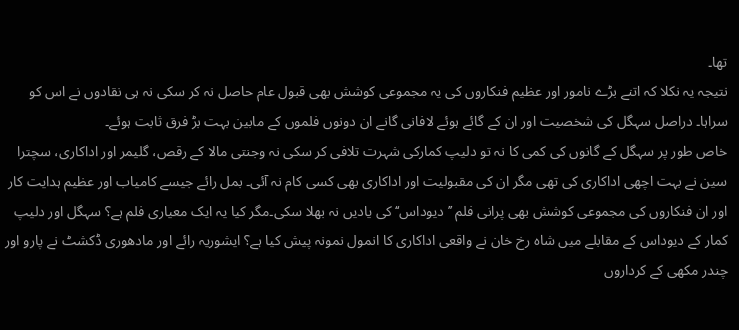تھا۔
نتیجہ یہ نکلا کہ اتنے بڑے نامور اور عظیم فنکاروں کی یہ مجموعی کوشش بھی قبول عام حاصل نہ کر سکی نہ ہی نقادوں نے اس کو سراہا۔ دراصل سہگل کی شخصیت اور ان کے گائے ہوئے لافانی گانے ان دونوں فلموں کے مابین بہت بڑ فرق ثابت ہوئے۔
خاص طور پر سہگل کے گانوں کی کمی کا نہ تو دلیپ کمارکی شہرت تلافی کر سکی نہ وجنتی مالا کے رقص، گلیمر اور اداکاری، سچترا سین نے بہت اچھی اداکاری کی تھی مگر ان کی مقبولیت اور اداکاری بھی کسی کام نہ آئی۔ بمل رائے جیسے کامیاب اور عظیم ہدایت کار اور ان فنکاروں کی مجموعی کوشش بھی پرانی فلم ’’دیوداس‘‘ کی یادیں نہ بھلا سکی۔مگر کیا یہ ایک معیاری فلم ہے؟ سہگل اور دلیپ کمار کے دیوداس کے مقابلے میں شاہ رخ خان نے واقعی اداکاری کا انمول نمونہ پیش کیا ہے؟ ایشوریہ رائے اور مادھوری ڈکشٹ نے پارو اور چندر مکھی کے کرداروں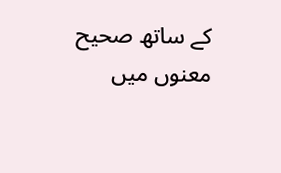کے ساتھ صحیح معنوں میں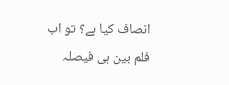انصاف کیا ہے؟ تو اب فلم بین ہی فیصلہ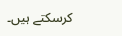کرسکتے ہیں۔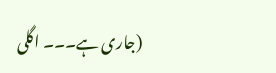(جاری ہے۔۔۔ اگلی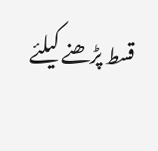قسط پڑھنے کیلئے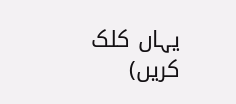یہاں کلک کریں)